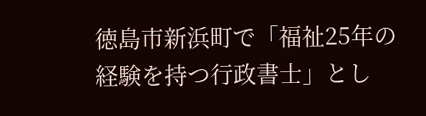徳島市新浜町で「福祉25年の経験を持つ行政書士」とし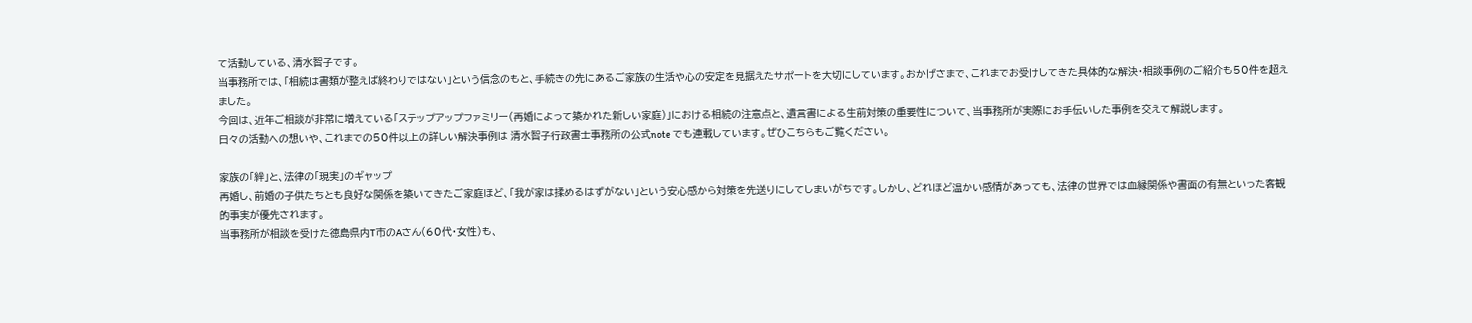て活動している、清水智子です。
当事務所では、「相続は書類が整えば終わりではない」という信念のもと、手続きの先にあるご家族の生活や心の安定を見据えたサポートを大切にしています。おかげさまで、これまでお受けしてきた具体的な解決・相談事例のご紹介も50件を超えました。
今回は、近年ご相談が非常に増えている「ステップアップファミリー(再婚によって築かれた新しい家庭)」における相続の注意点と、遺言書による生前対策の重要性について、当事務所が実際にお手伝いした事例を交えて解説します。
日々の活動への想いや、これまでの50件以上の詳しい解決事例は 清水智子行政書士事務所の公式note でも連載しています。ぜひこちらもご覧ください。

家族の「絆」と、法律の「現実」のギャップ
再婚し、前婚の子供たちとも良好な関係を築いてきたご家庭ほど、「我が家は揉めるはずがない」という安心感から対策を先送りにしてしまいがちです。しかし、どれほど温かい感情があっても、法律の世界では血縁関係や書面の有無といった客観的事実が優先されます。
当事務所が相談を受けた徳島県内T市のAさん(60代・女性)も、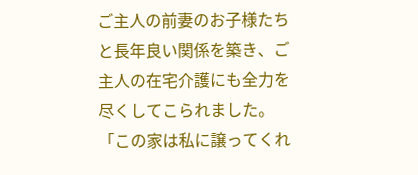ご主人の前妻のお子様たちと長年良い関係を築き、ご主人の在宅介護にも全力を尽くしてこられました。「この家は私に譲ってくれ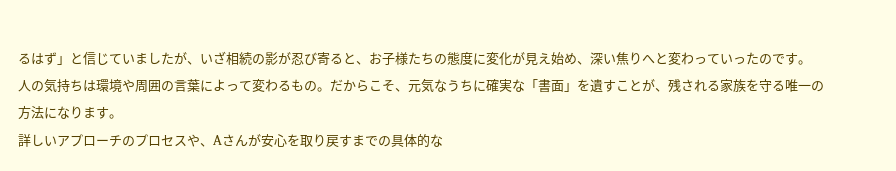るはず」と信じていましたが、いざ相続の影が忍び寄ると、お子様たちの態度に変化が見え始め、深い焦りへと変わっていったのです。
人の気持ちは環境や周囲の言葉によって変わるもの。だからこそ、元気なうちに確実な「書面」を遺すことが、残される家族を守る唯一の方法になります。
詳しいアプローチのプロセスや、Aさんが安心を取り戻すまでの具体的な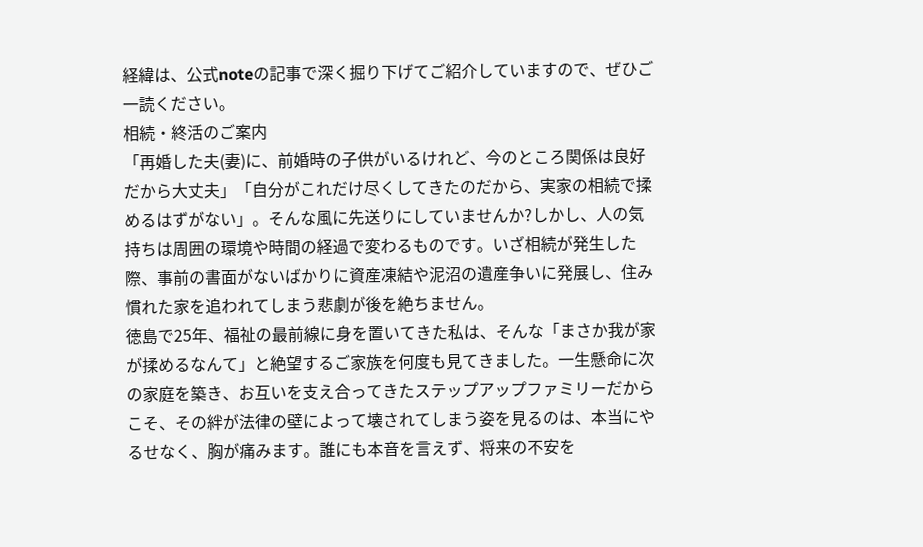経緯は、公式noteの記事で深く掘り下げてご紹介していますので、ぜひご一読ください。
相続・終活のご案内
「再婚した夫(妻)に、前婚時の子供がいるけれど、今のところ関係は良好だから大丈夫」「自分がこれだけ尽くしてきたのだから、実家の相続で揉めるはずがない」。そんな風に先送りにしていませんか?しかし、人の気持ちは周囲の環境や時間の経過で変わるものです。いざ相続が発生した際、事前の書面がないばかりに資産凍結や泥沼の遺産争いに発展し、住み慣れた家を追われてしまう悲劇が後を絶ちません。
徳島で25年、福祉の最前線に身を置いてきた私は、そんな「まさか我が家が揉めるなんて」と絶望するご家族を何度も見てきました。一生懸命に次の家庭を築き、お互いを支え合ってきたステップアップファミリーだからこそ、その絆が法律の壁によって壊されてしまう姿を見るのは、本当にやるせなく、胸が痛みます。誰にも本音を言えず、将来の不安を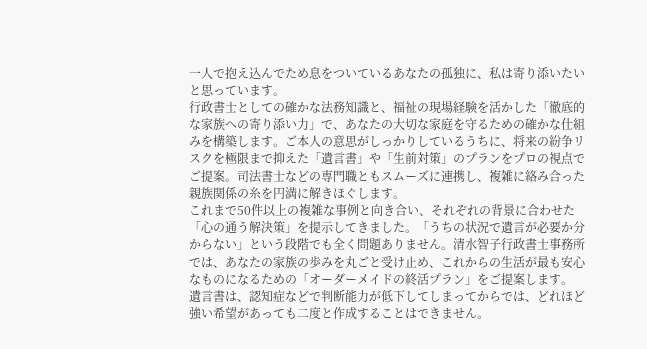一人で抱え込んでため息をついているあなたの孤独に、私は寄り添いたいと思っています。
行政書士としての確かな法務知識と、福祉の現場経験を活かした「徹底的な家族への寄り添い力」で、あなたの大切な家庭を守るための確かな仕組みを構築します。ご本人の意思がしっかりしているうちに、将来の紛争リスクを極限まで抑えた「遺言書」や「生前対策」のプランをプロの視点でご提案。司法書士などの専門職ともスムーズに連携し、複雑に絡み合った親族関係の糸を円満に解きほぐします。
これまで50件以上の複雑な事例と向き合い、それぞれの背景に合わせた「心の通う解決策」を提示してきました。「うちの状況で遺言が必要か分からない」という段階でも全く問題ありません。清水智子行政書士事務所では、あなたの家族の歩みを丸ごと受け止め、これからの生活が最も安心なものになるための「オーダーメイドの終活プラン」をご提案します。
遺言書は、認知症などで判断能力が低下してしまってからでは、どれほど強い希望があっても二度と作成することはできません。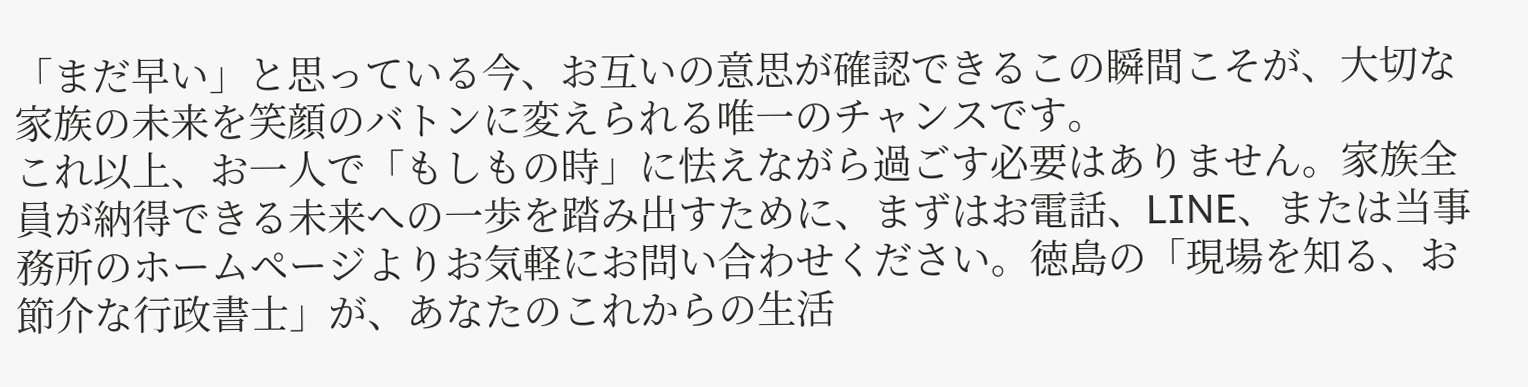「まだ早い」と思っている今、お互いの意思が確認できるこの瞬間こそが、大切な家族の未来を笑顔のバトンに変えられる唯一のチャンスです。
これ以上、お一人で「もしもの時」に怯えながら過ごす必要はありません。家族全員が納得できる未来への一歩を踏み出すために、まずはお電話、LINE、または当事務所のホームページよりお気軽にお問い合わせください。徳島の「現場を知る、お節介な行政書士」が、あなたのこれからの生活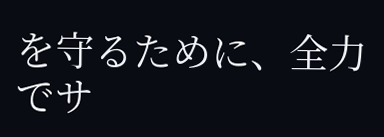を守るために、全力でサ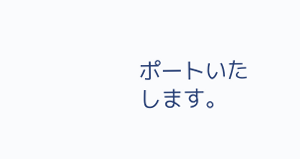ポートいたします。